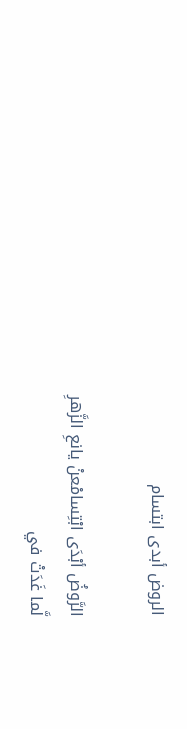الروض أبدى ابتسام

الرَّوضُ أبْدَى ابْتِسامْعنْ يانعِ الزَّهرِ
لَّما غَدَتْ في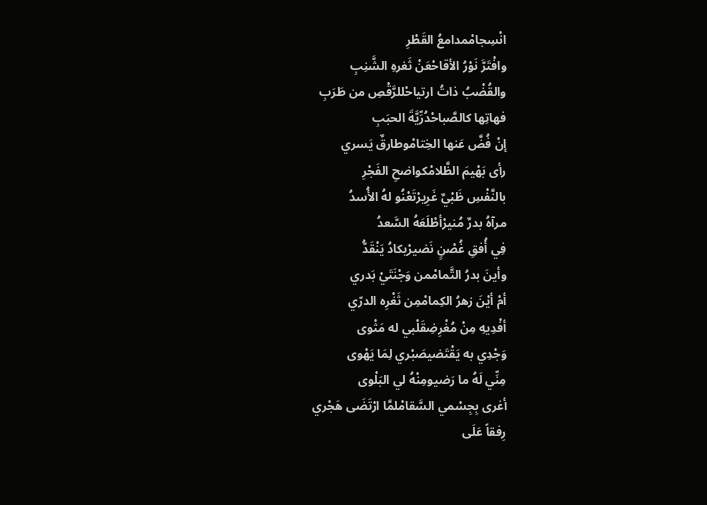انْسِجامْمدامعُ القَطْرِ
وافْتَرَّ نَوْرُ الأقاحْعَنْ ثَغرهِ الشَّنِبِ
والقُضْبُ ذاتُ ارتياحْللرَّقْصِ من طَرَبِ
فهاتِها كالصَّباحْدُرِّيَّةَ الحبَبِ
إنْ فُضَّ عَنها الخِتامْوطارقٌ يَسري
رأى بَهْيمَ الظَّلامْكواضحِ الفَجْرِ
بالنَّفْسِ ظَبْيٌ غَرِيرْتَعْنُو لهُ الأُسدُ
مرآهُ بدرٌ مُنيرْأطْلَعَهُ السَّعدُ
فِي أُفقِ غُصْنٍ نَضيرْيكادُ يَنْقَدُّ
وأينَ بدرُ التَّمامْمن وَجْنَتَيْ بَدري
أمْ أيْنَ زهرُ الكِمامْمِن ثَغْرِه الدرّي
أفْدِيهِ مِنْ مُغْرِضِقَلْبي له مَثْوى
وَجْدِي به يَقْتَضيصَبْري لِمَا يَهْوى
مِنِّي لَهُ ما رَضيومِنْهُ لي البَلْوى
أغرى بِجِسْمي السَّقامْلمَّا ارْتَضَى هَجْري
رِفقاً عَلَى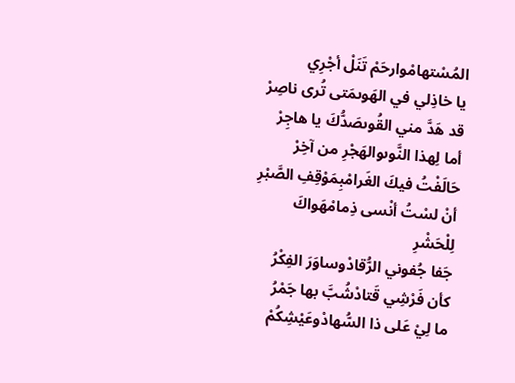المُسْتهامْوارحَمْ تَنَلْ أجْرِي
يا خاذِلي في الهَوىمَتى تُرى ناصِرْ
قد هَدَّ مني القُوىصَدُّكَ يا هاجِرْ
أما لِهذا النَّوىوالهَجْرِ من آخِرْ
حَالَفْتُ فيكَ الغَرامْبِمَوْقِفِ الصَّبْرِ
أنْ لسْتُ أنْسى ذِمامْهَواكَ لِلْحَشْرِ
جَفا جُفوني الرُّقادْوساوَرَ الفِكْرُ
كأن فَرْشِي قَتادْشُبَّ بها جَمْرُ
ما لِيْ عَلى ذا السُّهادْوعَيْشِكُمْ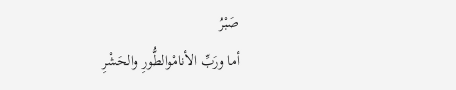صَبْرُ
أما ورَبِّ الأنامْوالطُّورِ والحَشْرِ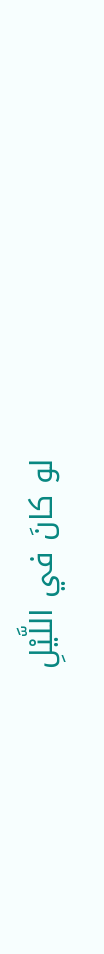لو كانَ في اللَّيْلِ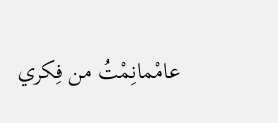عامْمانِمْتُ من فِكري